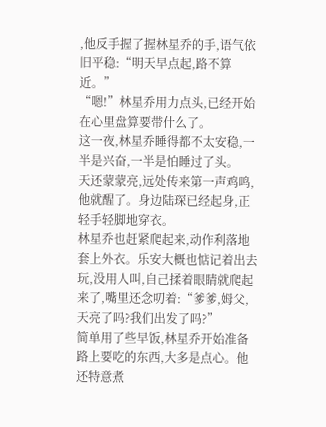,他反手握了握林星乔的手,语气依旧平稳:“明天早点起,路不算近。”
“嗯!”林星乔用力点头,已经开始在心里盘算要带什么了。
这一夜,林星乔睡得都不太安稳,一半是兴奋,一半是怕睡过了头。
天还蒙蒙亮,远处传来第一声鸡鸣,他就醒了。身边陆琛已经起身,正轻手轻脚地穿衣。
林星乔也赶紧爬起来,动作利落地套上外衣。乐安大概也惦记着出去玩,没用人叫,自己揉着眼睛就爬起来了,嘴里还念叨着:“爹爹,姆父,天亮了吗?我们出发了吗?”
简单用了些早饭,林星乔开始准备路上要吃的东西,大多是点心。他还特意煮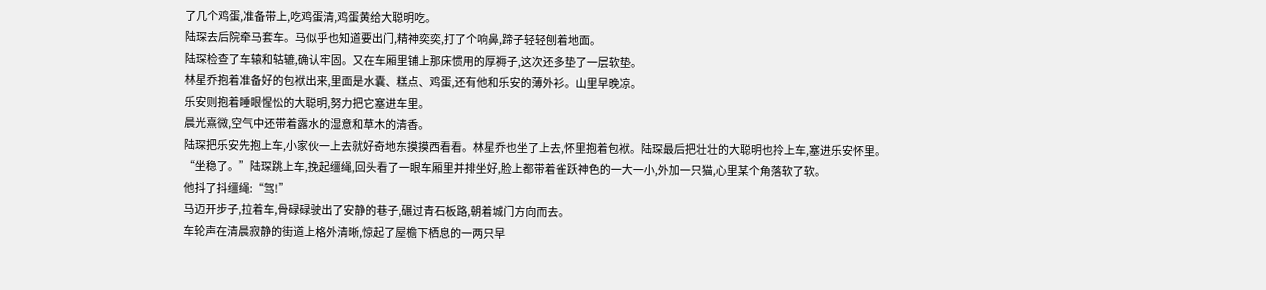了几个鸡蛋,准备带上,吃鸡蛋清,鸡蛋黄给大聪明吃。
陆琛去后院牵马套车。马似乎也知道要出门,精神奕奕,打了个响鼻,蹄子轻轻刨着地面。
陆琛检查了车辕和轱辘,确认牢固。又在车厢里铺上那床惯用的厚褥子,这次还多垫了一层软垫。
林星乔抱着准备好的包袱出来,里面是水囊、糕点、鸡蛋,还有他和乐安的薄外衫。山里早晚凉。
乐安则抱着睡眼惺忪的大聪明,努力把它塞进车里。
晨光熹微,空气中还带着露水的湿意和草木的清香。
陆琛把乐安先抱上车,小家伙一上去就好奇地东摸摸西看看。林星乔也坐了上去,怀里抱着包袱。陆琛最后把壮壮的大聪明也拎上车,塞进乐安怀里。
“坐稳了。”陆琛跳上车,挽起缰绳,回头看了一眼车厢里并排坐好,脸上都带着雀跃神色的一大一小,外加一只猫,心里某个角落软了软。
他抖了抖缰绳:“驾!”
马迈开步子,拉着车,骨碌碌驶出了安静的巷子,碾过青石板路,朝着城门方向而去。
车轮声在清晨寂静的街道上格外清晰,惊起了屋檐下栖息的一两只早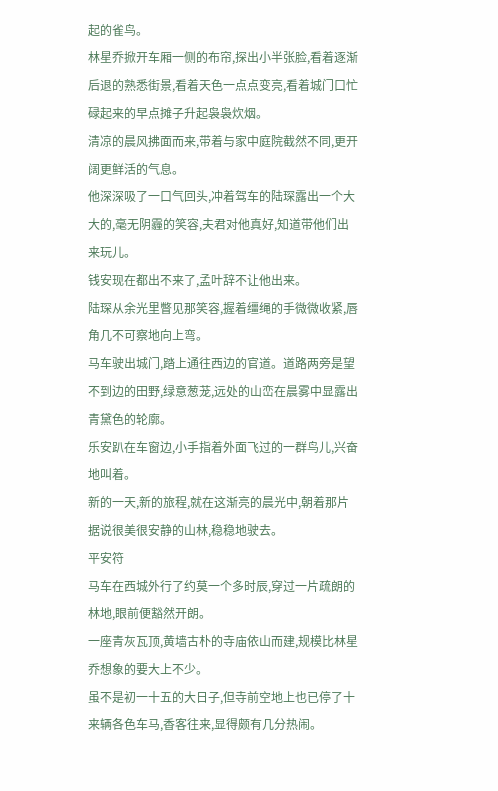起的雀鸟。
林星乔掀开车厢一侧的布帘,探出小半张脸,看着逐渐后退的熟悉街景,看着天色一点点变亮,看着城门口忙碌起来的早点摊子升起袅袅炊烟。
清凉的晨风拂面而来,带着与家中庭院截然不同,更开阔更鲜活的气息。
他深深吸了一口气回头,冲着驾车的陆琛露出一个大大的,毫无阴霾的笑容,夫君对他真好,知道带他们出来玩儿。
钱安现在都出不来了,孟叶辞不让他出来。
陆琛从余光里瞥见那笑容,握着缰绳的手微微收紧,唇角几不可察地向上弯。
马车驶出城门,踏上通往西边的官道。道路两旁是望不到边的田野,绿意葱茏,远处的山峦在晨雾中显露出青黛色的轮廓。
乐安趴在车窗边,小手指着外面飞过的一群鸟儿,兴奋地叫着。
新的一天,新的旅程,就在这渐亮的晨光中,朝着那片据说很美很安静的山林,稳稳地驶去。
平安符
马车在西城外行了约莫一个多时辰,穿过一片疏朗的林地,眼前便豁然开朗。
一座青灰瓦顶,黄墙古朴的寺庙依山而建,规模比林星乔想象的要大上不少。
虽不是初一十五的大日子,但寺前空地上也已停了十来辆各色车马,香客往来,显得颇有几分热闹。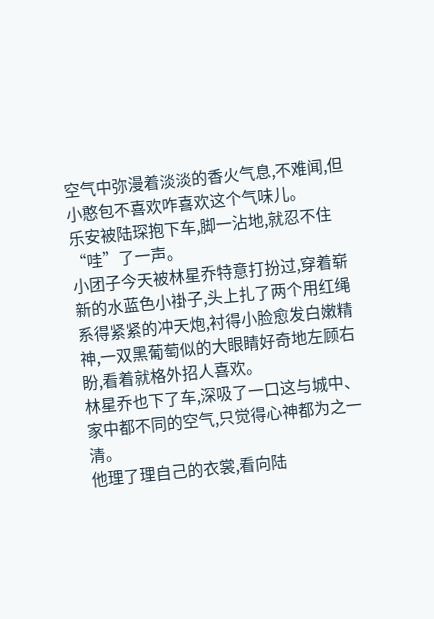空气中弥漫着淡淡的香火气息,不难闻,但小憨包不喜欢咋喜欢这个气味儿。
乐安被陆琛抱下车,脚一沾地,就忍不住“哇”了一声。
小团子今天被林星乔特意打扮过,穿着崭新的水蓝色小褂子,头上扎了两个用红绳系得紧紧的冲天炮,衬得小脸愈发白嫩精神,一双黑葡萄似的大眼睛好奇地左顾右盼,看着就格外招人喜欢。
林星乔也下了车,深吸了一口这与城中、家中都不同的空气,只觉得心神都为之一清。
他理了理自己的衣裳,看向陆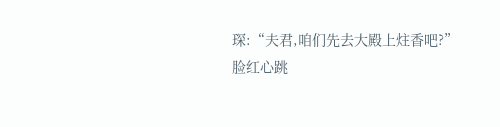琛:“夫君,咱们先去大殿上炷香吧?”
脸红心跳